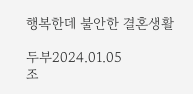행복한데 불안한 결혼생활

두부2024.01.05
조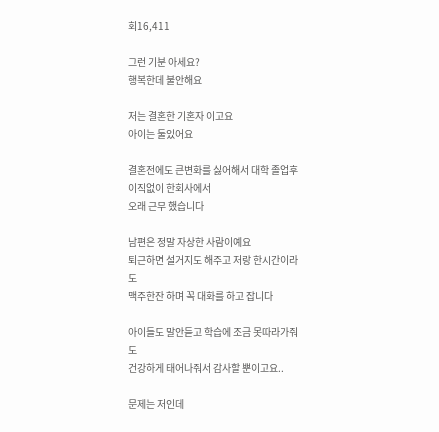회16,411

그런 기분 아세요?
행복한데 불안해요

저는 결혼한 기혼자 이고요
아이는 둘있어요

결혼전에도 큰변화를 싫어해서 대학 졸업후
이직없이 한회사에서
오래 근무 했습니다

남편은 정말 자상한 사람이예요
퇴근하면 설거지도 해주고 저랑 한시간이라도
맥주한잔 하며 꼭 대화를 하고 잡니다

아이들도 말안듣고 학습에 조금 못따라가줘도
건강하게 태어나줘서 감사할 뿐이고요..

문제는 저인데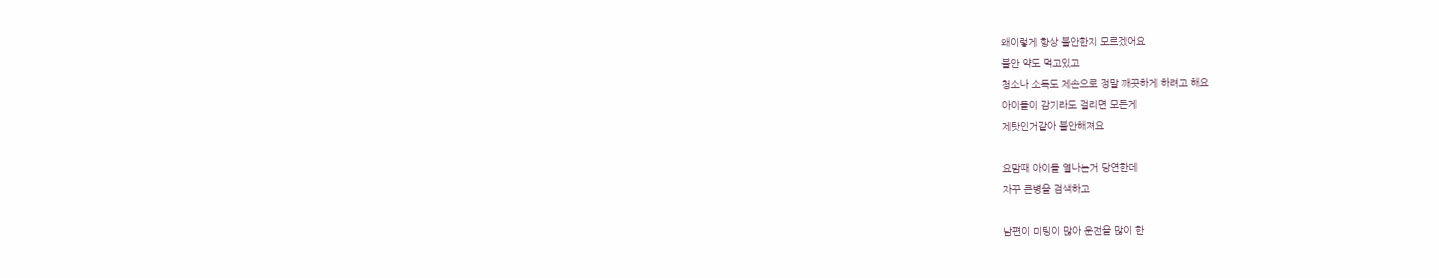왜이렇게 항상 불안한지 모르겠어요
불안 약도 먹고있고
청소나 소독도 제손으로 정말 깨끗하게 하려고 해요
아이들이 감기라도 걸리면 모든게
제탓인거같아 불안해져요

요맘때 아이들 열나는거 당연한데
자꾸 큰병을 검색하고

남편이 미팅이 많아 운전을 많이 한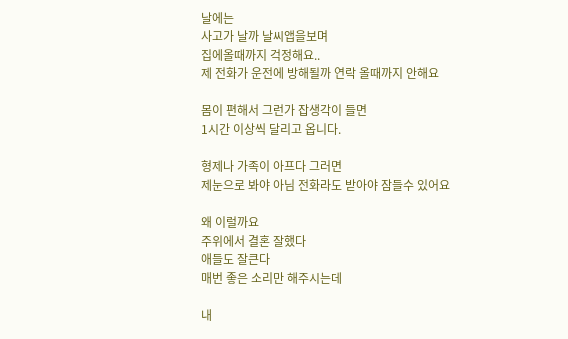날에는
사고가 날까 날씨앱을보며
집에올때까지 걱정해요..
제 전화가 운전에 방해될까 연락 올때까지 안해요

몸이 편해서 그런가 잡생각이 들면
1시간 이상씩 달리고 옵니다.

형제나 가족이 아프다 그러면
제눈으로 봐야 아님 전화라도 받아야 잠들수 있어요

왜 이럴까요
주위에서 결혼 잘했다
애들도 잘큰다
매번 좋은 소리만 해주시는데

내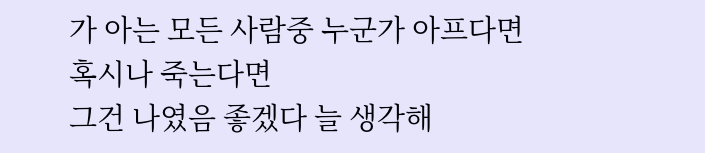가 아는 모든 사람중 누군가 아프다면
혹시나 죽는다면
그건 나였음 좋겠다 늘 생각해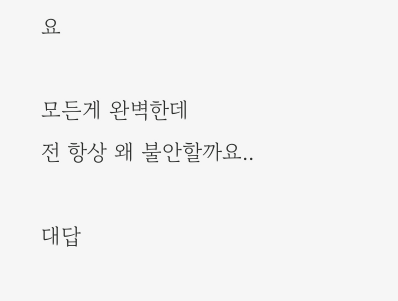요

모든게 완벽한데
전 항상 왜 불안할까요..

대답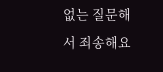없는 질문해서 죄송해요